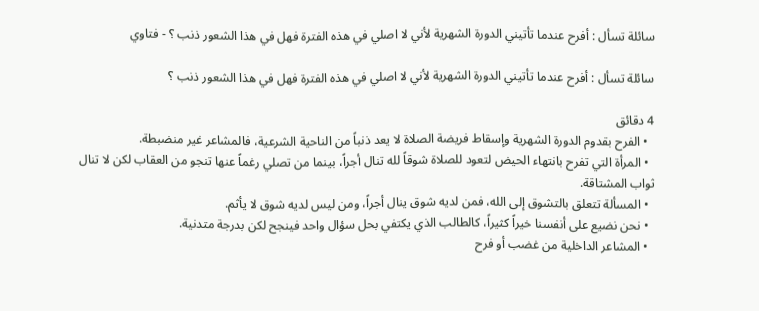سائلة تسأل : أفرح عندما تأتيني الدورة الشهرية لأني لا اصلي في هذه الفترة فهل في هذا الشعور ذنب ؟ - فتاوي

سائلة تسأل : أفرح عندما تأتيني الدورة الشهرية لأني لا اصلي في هذه الفترة فهل في هذا الشعور ذنب ؟

4 دقائق
  • الفرح بقدوم الدورة الشهرية وإسقاط فريضة الصلاة لا يعد ذنباً من الناحية الشرعية، فالمشاعر غير منضبطة.
  • المرأة التي تفرح بانتهاء الحيض لتعود للصلاة شوقاً لله تنال أجراً، بينما من تصلي رغماً عنها تنجو من العقاب لكن لا تنال ثواب المشتاقة.
  • المسألة تتعلق بالتشوق إلى الله، فمن لديه شوق ينال أجراً، ومن ليس لديه شوق لا يأثم.
  • نحن نضيع على أنفسنا خيراً كثيراً، كالطالب الذي يكتفي بحل سؤال واحد فينجح لكن بدرجة متدنية.
  • المشاعر الداخلية من غضب أو فرح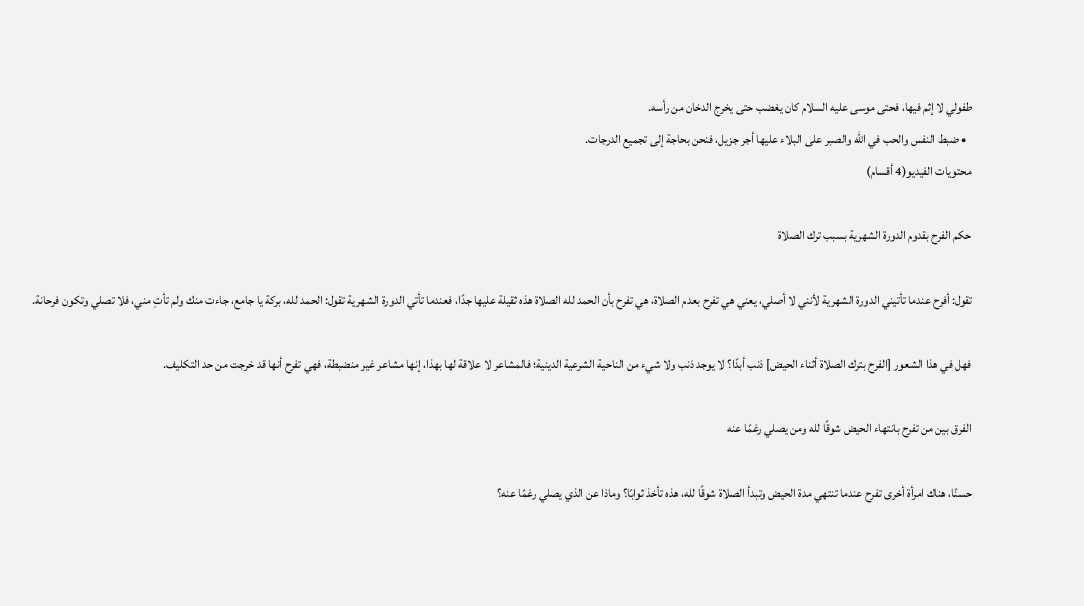طفولي لا إثم فيها، فحتى موسى عليه السلام كان يغضب حتى يخرج الدخان من رأسه.
  • ضبط النفس والحب في الله والصبر على البلاء عليها أجر جزيل، فنحن بحاجة إلى تجميع الدرجات.
محتويات الفيديو(4 أقسام)

حكم الفرح بقدوم الدورة الشهرية بسبب ترك الصلاة

تقول: أفرح عندما تأتيني الدورة الشهرية لأنني لا أصلي، يعني هي تفرح بعدم الصلاة، هي تفرح بأن الحمد لله الصلاة هذه ثقيلة عليها جدًا، فعندما تأتي الدورة الشهرية تقول: الحمد لله، بركة يا جامع، جاءت منك ولم تأتِ مني، فلا تصلي وتكون فرحانة.

فهل في هذا الشعور [الفرح بترك الصلاة أثناء الحيض] ذنب أبدًا؟ لا يوجد ذنب ولا شيء من الناحية الشرعية الدينية؛ فالمشاعر لا علاقة لها بهذا، إنها مشاعر غير منضبطة، فهي تفرح أنها قد خرجت من حد التكليف.

الفرق بين من تفرح بانتهاء الحيض شوقًا لله ومن يصلي رغمًا عنه

حسنًا، هناك امرأة أخرى تفرح عندما تنتهي مدة الحيض وتبدأ الصلاة شوقًا لله، هذه تأخذ ثوابًا؟ وماذا عن الذي يصلي رغمًا عنه؟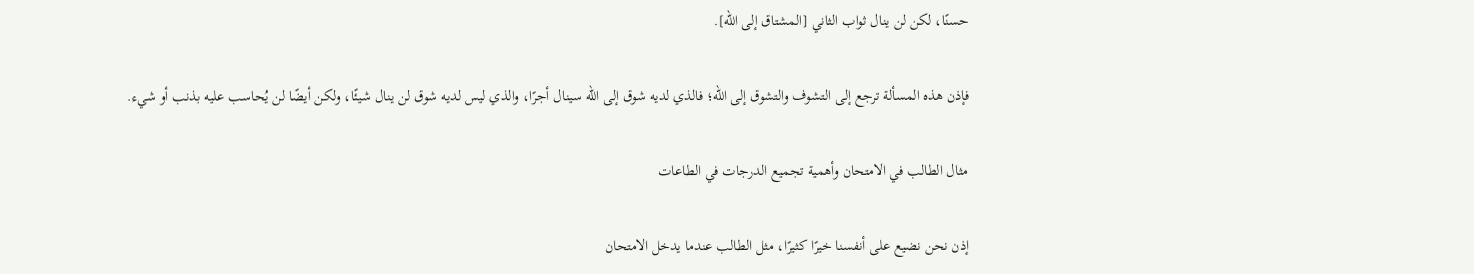حسنًا، لكن لن ينال ثواب الثاني [المشتاق إلى الله].

فإذن هذه المسألة ترجع إلى التشوف والتشوق إلى الله؛ فالذي لديه شوق إلى الله سينال أجرًا، والذي ليس لديه شوق لن ينال شيئًا، ولكن أيضًا لن يُحاسب عليه بذنب أو شيء.

مثال الطالب في الامتحان وأهمية تجميع الدرجات في الطاعات

إذن نحن نضيع على أنفسنا خيرًا كثيرًا، مثل الطالب عندما يدخل الامتحان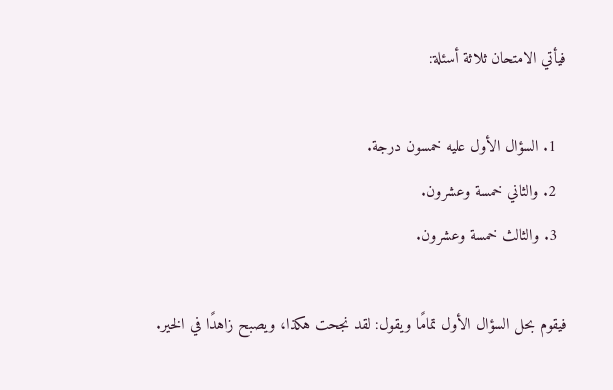فيأتي الامتحان ثلاثة أسئلة:

  1. السؤال الأول عليه خمسون درجة.
  2. والثاني خمسة وعشرون.
  3. والثالث خمسة وعشرون.

فيقوم بحل السؤال الأول تمامًا ويقول: لقد نجحت هكذا، ويصبح زاهدًا في الخير.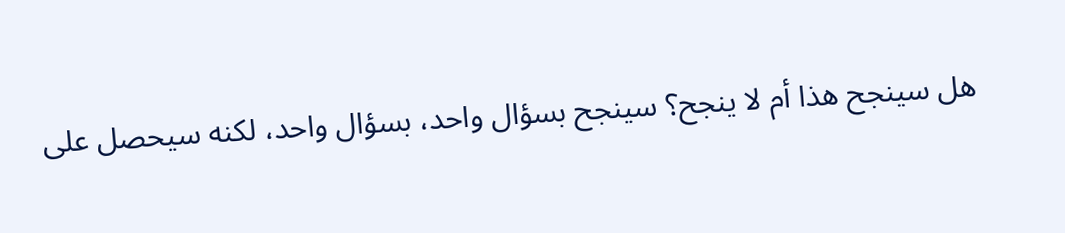هل سينجح هذا أم لا ينجح؟ سينجح بسؤال واحد، بسؤال واحد، لكنه سيحصل على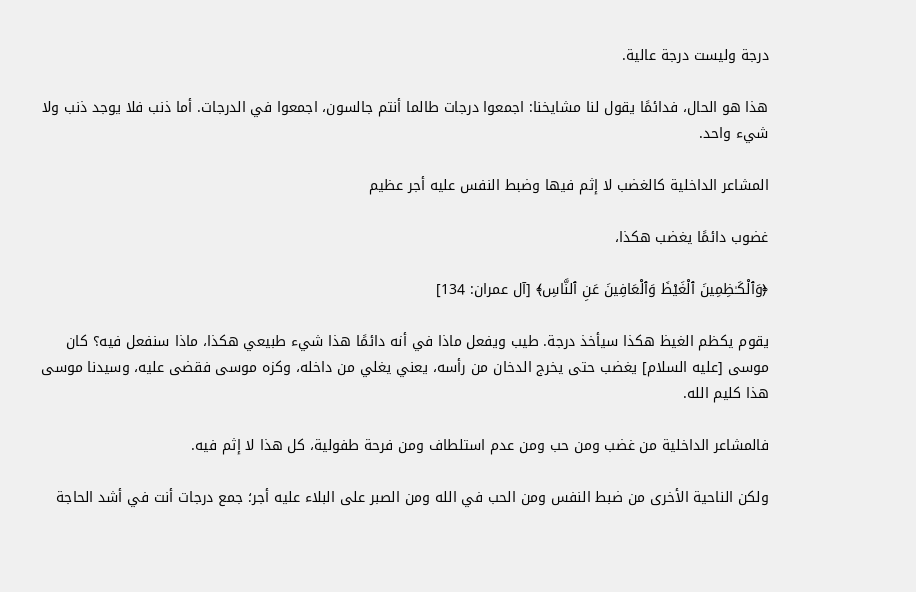درجة وليست درجة عالية.

هذا هو الحال، فدائمًا يقول لنا مشايخنا: اجمعوا درجات طالما أنتم جالسون، اجمعوا في الدرجات. أما ذنب فلا يوجد ذنب ولا شيء واحد.

المشاعر الداخلية كالغضب لا إثم فيها وضبط النفس عليه أجر عظيم

غضوب دائمًا يغضب هكذا،

﴿وَٱلْكَـٰظِمِينَ ٱلْغَيْظَ وَٱلْعَافِينَ عَنِ ٱلنَّاسِ﴾ [آل عمران: 134]

يقوم يكظم الغيظ هكذا سيأخذ درجة. طيب ويفعل ماذا في أنه دائمًا هذا شيء طبيعي هكذا، ماذا سنفعل فيه؟ كان موسى [عليه السلام] يغضب حتى يخرج الدخان من رأسه، يعني يغلي من داخله، وكزه موسى فقضى عليه، وسيدنا موسى هذا كليم الله.

فالمشاعر الداخلية من غضب ومن حب ومن عدم استلطاف ومن فرحة طفولية، كل هذا لا إثم فيه.

ولكن الناحية الأخرى من ضبط النفس ومن الحب في الله ومن الصبر على البلاء عليه أجر؛ جمع درجات أنت في أشد الحاجة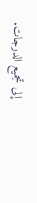إلى تجميع الدرجات.